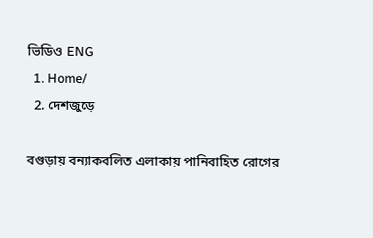ভিডিও ENG
  1. Home/
  2. দেশজুড়ে

বগুড়ায় বন্যাকবলিত এলাকায় পানিবাহিত রোগের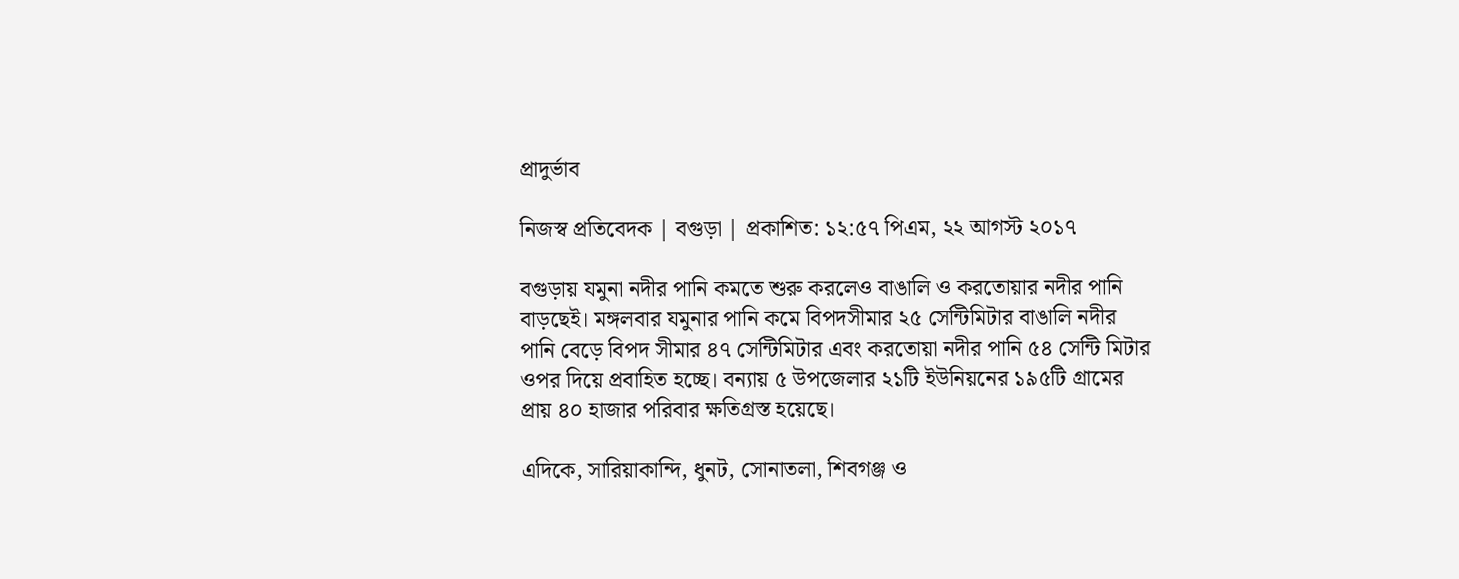প্রাদুর্ভাব

নিজস্ব প্রতিবেদক | বগুড়া | প্রকাশিত: ১২:৫৭ পিএম, ২২ আগস্ট ২০১৭

বগুড়ায় যমুনা নদীর পানি কমতে শুরু করলেও বাঙালি ও করতোয়ার নদীর পানি বাড়ছেই। মঙ্গলবার যমুনার পানি কমে বিপদসীমার ২৫ সেন্টিমিটার বাঙালি নদীর পানি বেড়ে বিপদ সীমার ৪৭ সেন্টিমিটার এবং করতোয়া নদীর পানি ৫৪ সেন্টি মিটার ওপর দিয়ে প্রবাহিত হচ্ছে। বন্যায় ৫ উপজেলার ২১টি ইউনিয়নের ১৯৫টি গ্রামের প্রায় ৪০ হাজার পরিবার ক্ষতিগ্রস্ত হয়েছে।

এদিকে, সারিয়াকান্দি, ধুনট, সোনাতলা, শিবগঞ্জ ও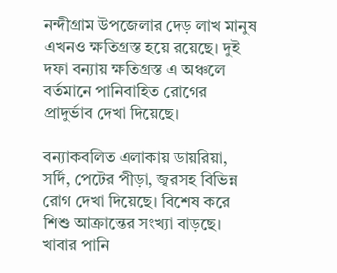নন্দীগ্রাম উপজেলার দেড় লাখ মানুষ এখনও ক্ষতিগ্রস্ত হয়ে রয়েছে। দুই দফা বন্যায় ক্ষতিগ্রস্ত এ অঞ্চলে বর্তমানে পানিবাহিত রোগের প্রাদুর্ভাব দেখা দিয়েছে।

বন্যাকবলিত এলাকায় ডায়রিয়া, সর্দি, পেটের পীড়া, জ্বরসহ বিভিন্ন রোগ দেখা দিয়েছে। বিশেষ করে শিশু আক্রান্তের সংখ্যা বাড়ছে। খাবার পানি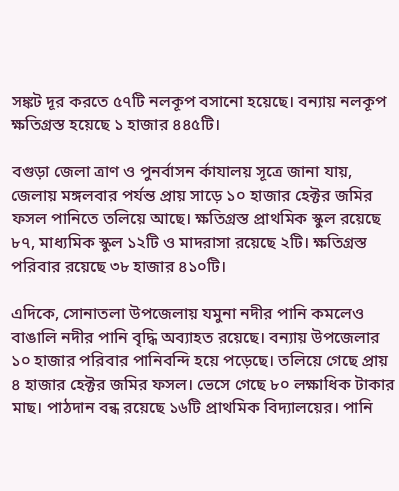সঙ্কট দূর করতে ৫৭টি নলকূপ বসানো হয়েছে। বন্যায় নলকূপ ক্ষতিগ্রস্ত হয়েছে ১ হাজার ৪৪৫টি।

বগুড়া জেলা ত্রাণ ও পুনর্বাসন র্কাযালয় সূত্রে জানা যায়, জেলায় মঙ্গলবার পর্যন্ত প্রায় সাড়ে ১০ হাজার হেক্টর জমির ফসল পানিতে তলিয়ে আছে। ক্ষতিগ্রস্ত প্রাথমিক স্কুল রয়েছে ৮৭, মাধ্যমিক স্কুল ১২টি ও মাদরাসা রয়েছে ২টি। ক্ষতিগ্রস্ত পরিবার রয়েছে ৩৮ হাজার ৪১০টি।

এদিকে, সোনাতলা উপজেলায় যমুনা নদীর পানি কমলেও বাঙালি নদীর পানি বৃদ্ধি অব্যাহত রয়েছে। বন্যায় উপজেলার ১০ হাজার পরিবার পানিবন্দি হয়ে পড়েছে। তলিয়ে গেছে প্রায় ৪ হাজার হেক্টর জমির ফসল। ভেসে গেছে ৮০ লক্ষাধিক টাকার মাছ। পাঠদান বন্ধ রয়েছে ১৬টি প্রাথমিক বিদ্যালয়ের। পানি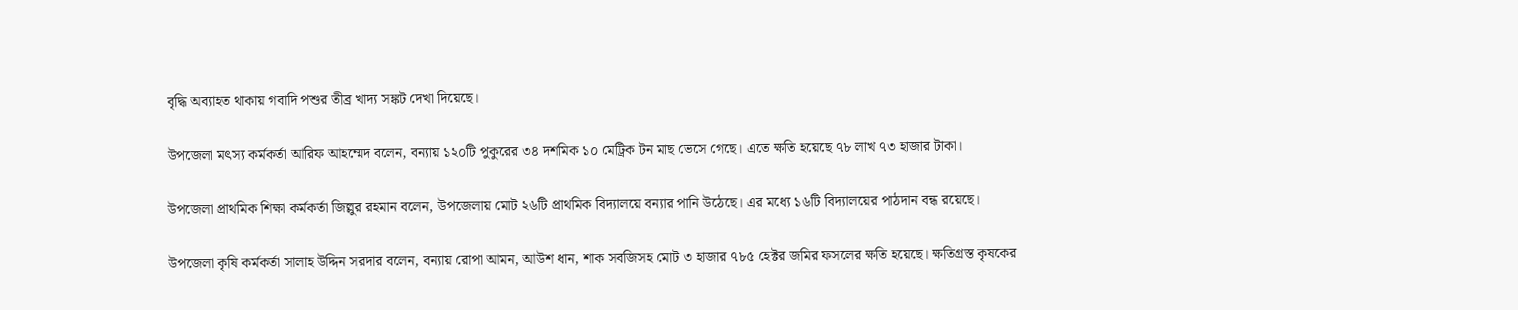বৃদ্ধি অব্যাহত থাকায় গবাদি পশুর তীব্র খাদ্য সঙ্কট দেখা দিয়েছে।

উপজেলা মৎস্য কর্মকর্তা আরিফ আহম্মেদ বলেন, বন্যায় ১২০টি পুকুরের ৩৪ দশমিক ১০ মেট্রিক টন মাছ ভেসে গেছে। এতে ক্ষতি হয়েছে ৭৮ লাখ ৭৩ হাজার টাকা।

উপজেলা প্রাথমিক শিক্ষা কর্মকর্তা জিল্লুর রহমান বলেন, উপজেলায় মোট ২৬টি প্রাথমিক বিদ্যালয়ে বন্যার পানি উঠেছে। এর মধ্যে ১৬টি বিদ্যালয়ের পাঠদান বন্ধ রয়েছে।

উপজেলা কৃষি কর্মকর্তা সালাহ উদ্দিন সরদার বলেন, বন্যায় রোপা আমন, আউশ ধান, শাক সবজিসহ মোট ৩ হাজার ৭৮৫ হেক্টর জমির ফসলের ক্ষতি হয়েছে। ক্ষতিগ্রস্ত কৃষকের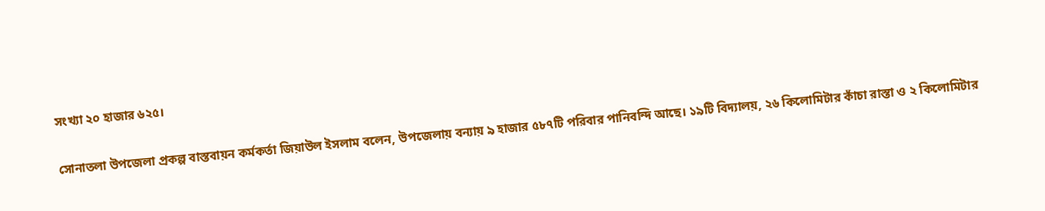সংখ্যা ২০ হাজার ৬২৫।

সোনাতলা উপজেলা প্রকল্প বাস্তবায়ন কর্মকর্তা জিয়াউল ইসলাম বলেন, উপজেলায় বন্যায় ৯ হাজার ৫৮৭টি পরিবার পানিবন্দি আছে। ১৯টি বিদ্যালয়, ২৬ কিলোমিটার কাঁচা রাস্তা ও ২ কিলোমিটার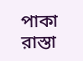পাকা রাস্তা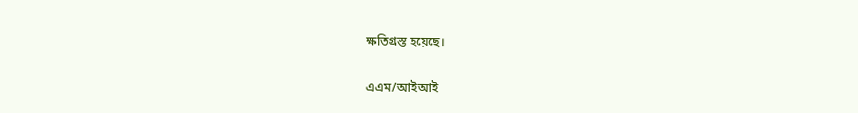ক্ষতিগ্রস্ত হয়েছে।

এএম/আইআই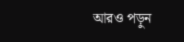আরও পড়ুন